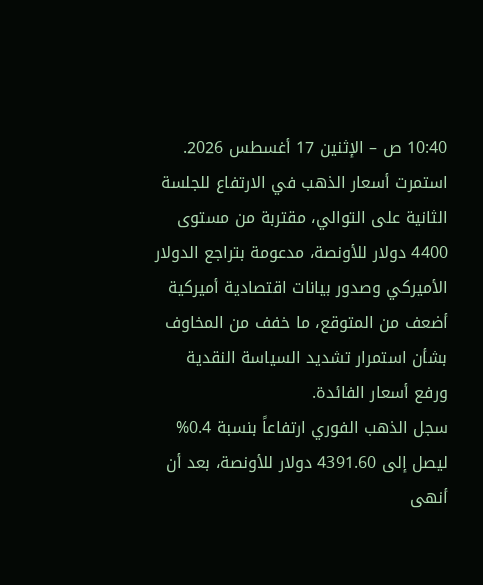10:40 ص – الإثنين 17 أغسطس 2026.
استمرت أسعار الذهب في الارتفاع للجلسة الثانية على التوالي، مقتربة من مستوى 4400 دولار للأونصة، مدعومة بتراجع الدولار الأميركي وصدور بيانات اقتصادية أميركية أضعف من المتوقع، ما خفف من المخاوف بشأن استمرار تشديد السياسة النقدية ورفع أسعار الفائدة.
سجل الذهب الفوري ارتفاعاً بنسبة 0.4% ليصل إلى 4391.60 دولار للأونصة، بعد أن أنهى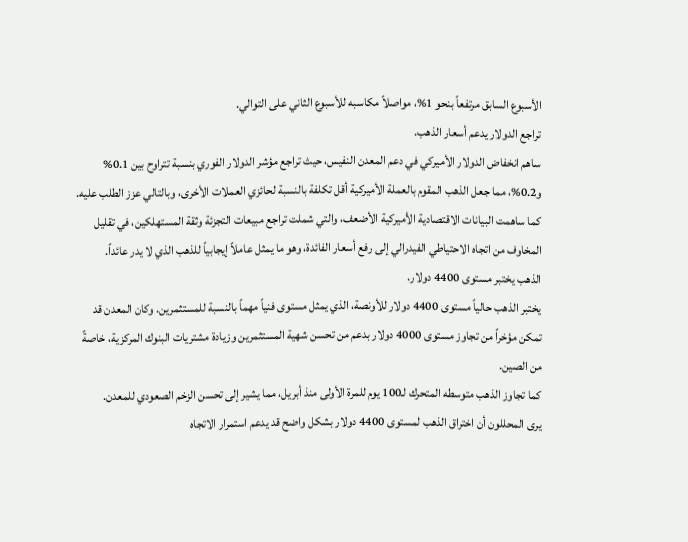الأسبوع السابق مرتفعاً بنحو 1%، مواصلاً مكاسبه للأسبوع الثاني على التوالي.
تراجع الدولار يدعم أسعار الذهب.
ساهم انخفاض الدولار الأميركي في دعم المعدن النفيس، حيث تراجع مؤشر الدولار الفوري بنسبة تتراوح بين 0.1% و0.2%، مما جعل الذهب المقوم بالعملة الأميركية أقل تكلفة بالنسبة لحائزي العملات الأخرى، وبالتالي عزز الطلب عليه.
كما ساهمت البيانات الاقتصادية الأميركية الأضعف، والتي شملت تراجع مبيعات التجزئة وثقة المستهلكين، في تقليل المخاوف من اتجاه الاحتياطي الفيدرالي إلى رفع أسعار الفائدة، وهو ما يمثل عاملاً إيجابياً للذهب الذي لا يدر عائداً.
الذهب يختبر مستوى 4400 دولار.
يختبر الذهب حالياً مستوى 4400 دولار للأونصة، الذي يمثل مستوى فنياً مهماً بالنسبة للمستثمرين. وكان المعدن قد تمكن مؤخراً من تجاوز مستوى 4000 دولار بدعم من تحسن شهية المستثمرين وزيادة مشتريات البنوك المركزية، خاصةً من الصين.
كما تجاوز الذهب متوسطه المتحرك لـ100 يوم للمرة الأولى منذ أبريل، مما يشير إلى تحسن الزخم الصعودي للمعدن.
يرى المحللون أن اختراق الذهب لمستوى 4400 دولار بشكل واضح قد يدعم استمرار الاتجاه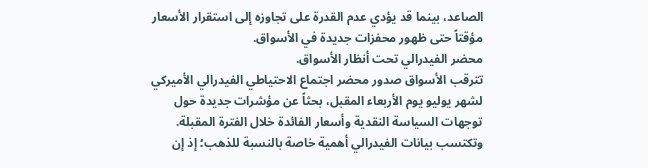الصاعد، بينما قد يؤدي عدم القدرة على تجاوزه إلى استقرار الأسعار مؤقتاً حتى ظهور محفزات جديدة في الأسواق.
محضر الفيدرالي تحت أنظار الأسواق.
تترقب الأسواق صدور محضر اجتماع الاحتياطي الفيدرالي الأميركي لشهر يوليو يوم الأربعاء المقبل، بحثاً عن مؤشرات جديدة حول توجهات السياسة النقدية وأسعار الفائدة خلال الفترة المقبلة.
وتكتسب بيانات الفيدرالي أهمية خاصة بالنسبة للذهب؛ إذ إن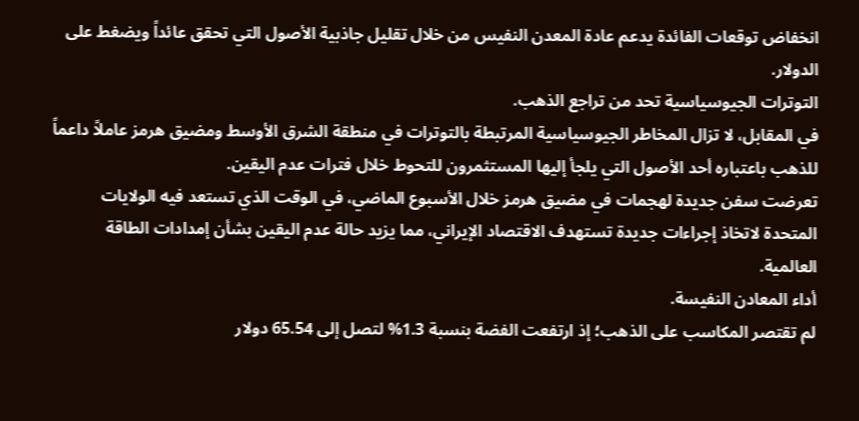انخفاض توقعات الفائدة يدعم عادة المعدن النفيس من خلال تقليل جاذبية الأصول التي تحقق عائداً ويضغط على الدولار.
التوترات الجيوسياسية تحد من تراجع الذهب.
في المقابل، لا تزال المخاطر الجيوسياسية المرتبطة بالتوترات في منطقة الشرق الأوسط ومضيق هرمز عاملاً داعماً للذهب باعتباره أحد الأصول التي يلجأ إليها المستثمرون للتحوط خلال فترات عدم اليقين.
تعرضت سفن جديدة لهجمات في مضيق هرمز خلال الأسبوع الماضي، في الوقت الذي تستعد فيه الولايات المتحدة لاتخاذ إجراءات جديدة تستهدف الاقتصاد الإيراني، مما يزيد حالة عدم اليقين بشأن إمدادات الطاقة العالمية.
أداء المعادن النفيسة.
لم تقتصر المكاسب على الذهب؛ إذ ارتفعت الفضة بنسبة 1.3% لتصل إلى 65.54 دولار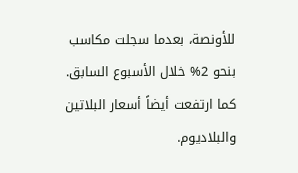للأونصة، بعدما سجلت مكاسب بنحو 2% خلال الأسبوع السابق. كما ارتفعت أيضاً أسعار البلاتين والبلاديوم.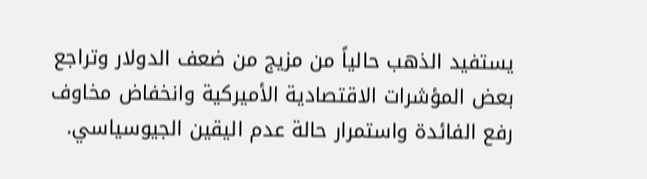يستفيد الذهب حالياً من مزيج من ضعف الدولار وتراجع بعض المؤشرات الاقتصادية الأميركية وانخفاض مخاوف رفع الفائدة واستمرار حالة عدم اليقين الجيوسياسي.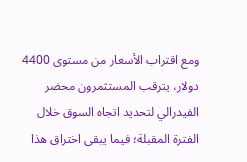ومع اقتراب الأسعار من مستوى 4400 دولار، يترقب المستثمرون محضر الفيدرالي لتحديد اتجاه السوق خلال الفترة المقبلة؛ فيما يبقى اختراق هذا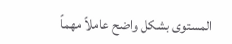المستوى بشكل واضح عاملاً مهماً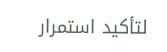لتأكيد استمرار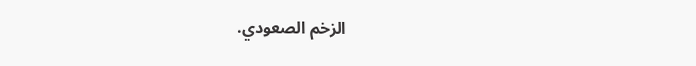الزخم الصعودي.